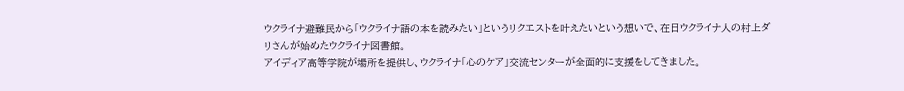ウクライナ避難民から「ウクライナ語の本を読みたい」というリクエストを叶えたいという想いで、在日ウクライナ人の村上ダリさんが始めたウクライナ図書館。
アイディア高等学院が場所を提供し、ウクライナ「心のケア」交流センターが全面的に支援をしてきました。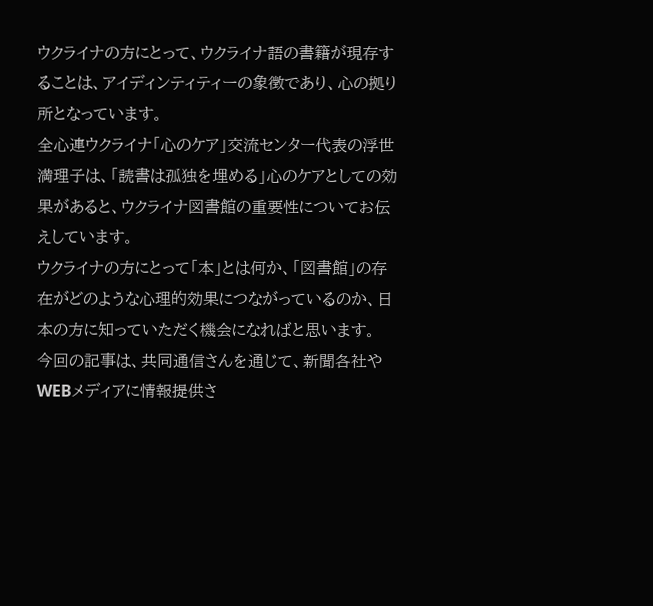ウクライナの方にとって、ウクライナ語の書籍が現存することは、アイディンティティーの象徴であり、心の拠り所となっています。
全心連ウクライナ「心のケア」交流センター代表の浮世満理子は、「読書は孤独を埋める」心のケアとしての効果があると、ウクライナ図書館の重要性についてお伝えしています。
ウクライナの方にとって「本」とは何か、「図書館」の存在がどのような心理的効果につながっているのか、日本の方に知っていただく機会になればと思います。
今回の記事は、共同通信さんを通じて、新聞各社やWEBメディアに情報提供さ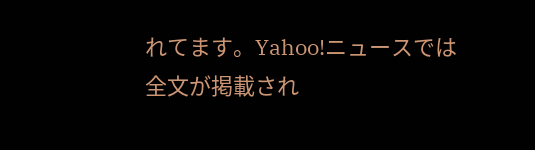れてます。Yahoo!ニュースでは全文が掲載され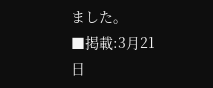ました。
■掲載:3月21日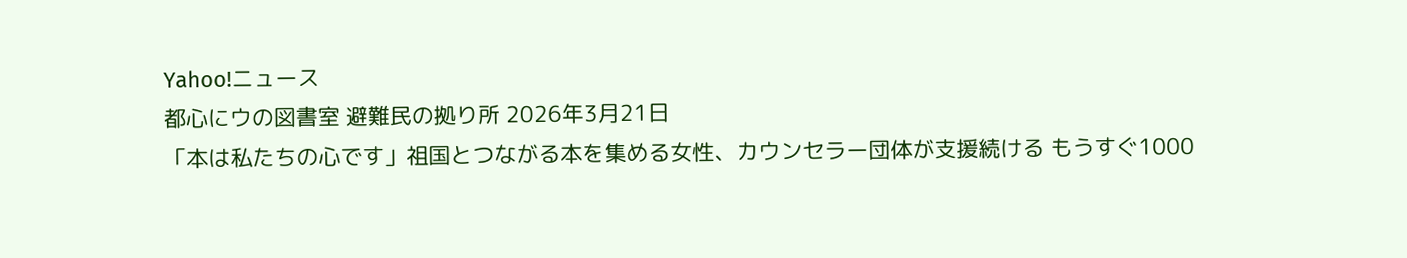Yahoo!ニュース
都心にウの図書室 避難民の拠り所 2026年3月21日
「本は私たちの心です」祖国とつながる本を集める女性、カウンセラー団体が支援続ける もうすぐ1000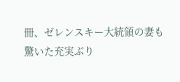冊、ゼレンスキー大統領の妻も驚いた充実ぶり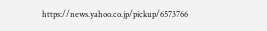https://news.yahoo.co.jp/pickup/6573766